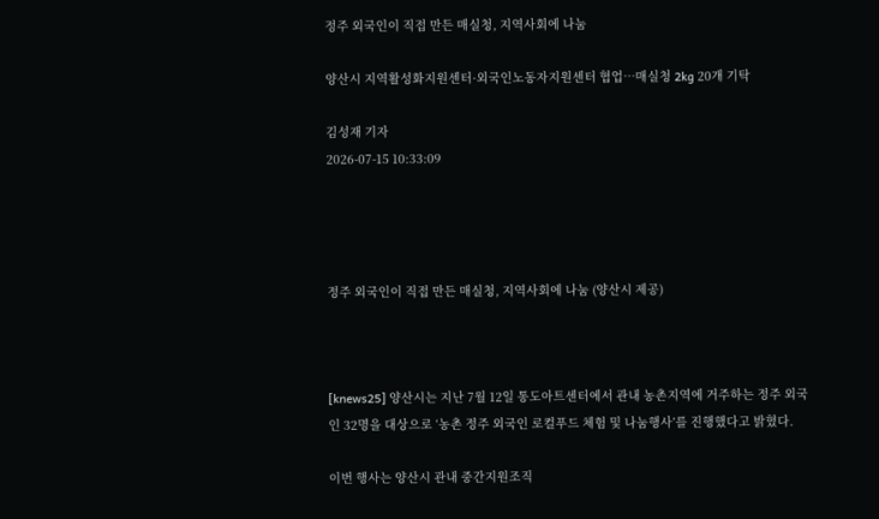정주 외국인이 직접 만든 매실청, 지역사회에 나눔

양산시 지역활성화지원센터·외국인노동자지원센터 협업…매실청 2kg 20개 기탁

김성재 기자
2026-07-15 10:33:09




정주 외국인이 직접 만든 매실청, 지역사회에 나눔 (양산시 제공)



[knews25] 양산시는 지난 7월 12일 통도아트센터에서 관내 농촌지역에 거주하는 정주 외국인 32명을 대상으로 ‘농촌 정주 외국인 로컬푸드 체험 및 나눔행사’를 진행했다고 밝혔다.

이번 행사는 양산시 관내 중간지원조직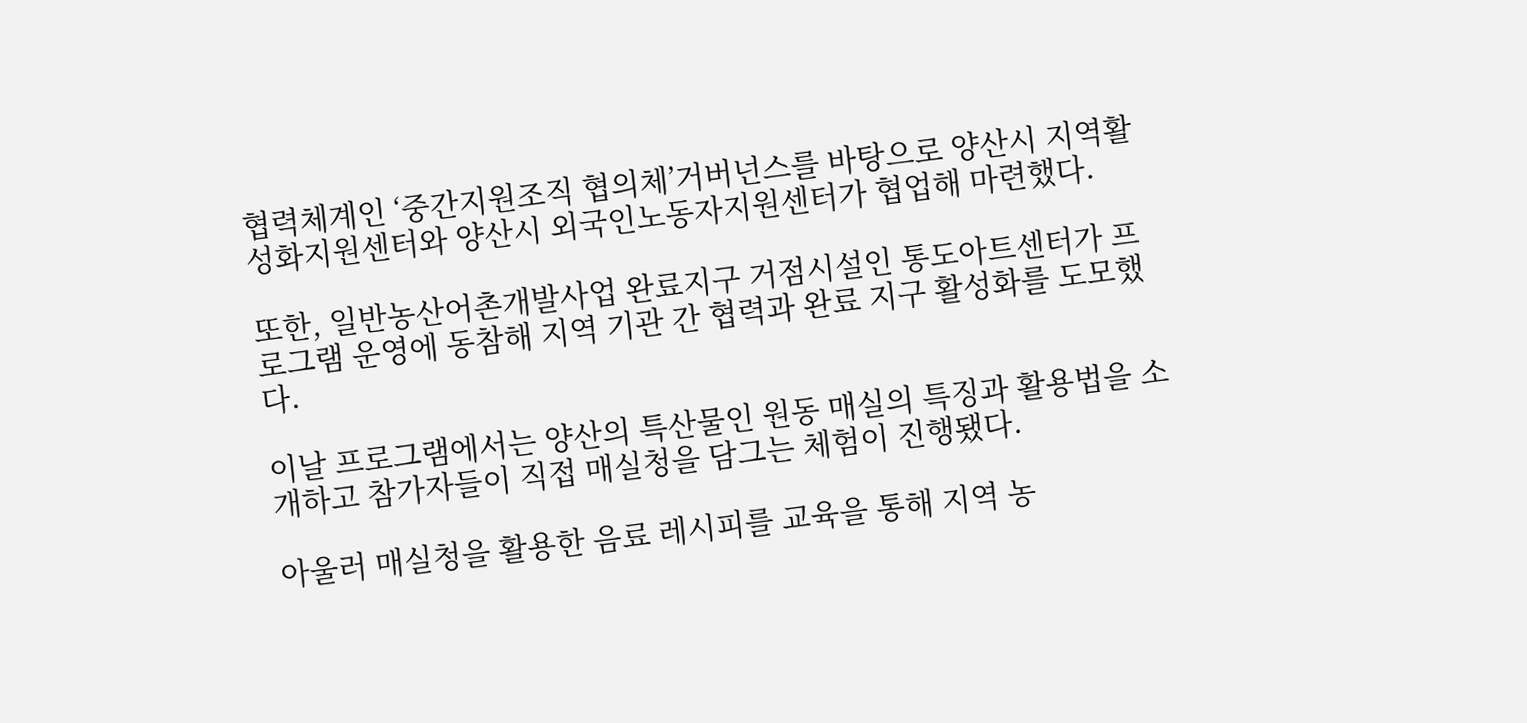협력체계인 ‘중간지원조직 협의체’거버넌스를 바탕으로 양산시 지역활성화지원센터와 양산시 외국인노동자지원센터가 협업해 마련했다.

또한, 일반농산어촌개발사업 완료지구 거점시설인 통도아트센터가 프로그램 운영에 동참해 지역 기관 간 협력과 완료 지구 활성화를 도모했다.

이날 프로그램에서는 양산의 특산물인 원동 매실의 특징과 활용법을 소개하고 참가자들이 직접 매실청을 담그는 체험이 진행됐다.

아울러 매실청을 활용한 음료 레시피를 교육을 통해 지역 농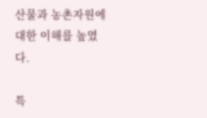산물과 농촌자원에 대한 이해를 높였다.

특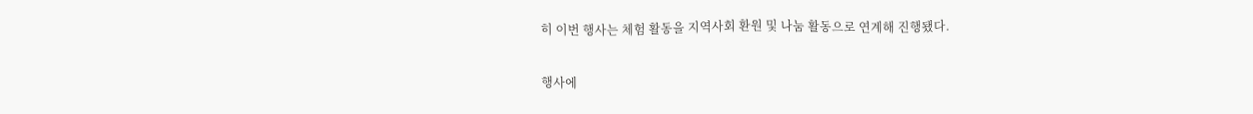히 이번 행사는 체험 활동을 지역사회 환원 및 나눔 활동으로 연계해 진행됐다.

행사에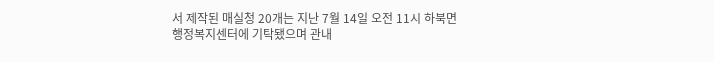서 제작된 매실청 20개는 지난 7월 14일 오전 11시 하북면 행정복지센터에 기탁됐으며 관내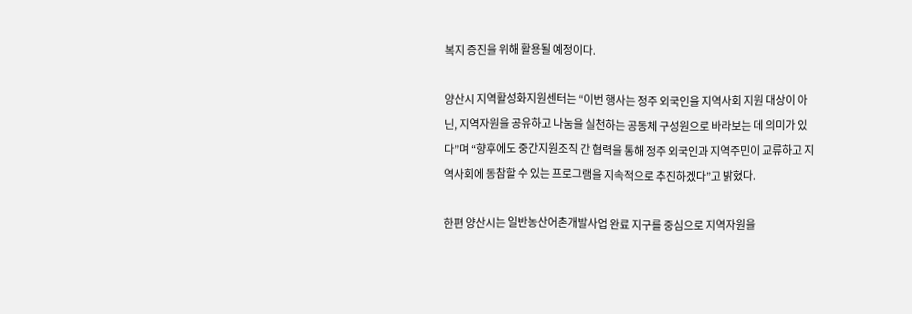복지 증진을 위해 활용될 예정이다.

양산시 지역활성화지원센터는 “이번 행사는 정주 외국인을 지역사회 지원 대상이 아닌, 지역자원을 공유하고 나눔을 실천하는 공동체 구성원으로 바라보는 데 의미가 있다”며 “향후에도 중간지원조직 간 협력을 통해 정주 외국인과 지역주민이 교류하고 지역사회에 동참할 수 있는 프로그램을 지속적으로 추진하겠다”고 밝혔다.

한편 양산시는 일반농산어촌개발사업 완료 지구를 중심으로 지역자원을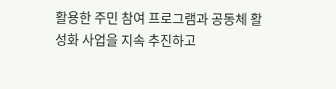활용한 주민 참여 프로그램과 공동체 활성화 사업을 지속 추진하고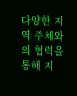다양한 지역 주체와의 협력을 통해 지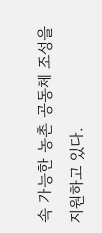속 가능한 농촌 공동체 조성을 지원하고 있다.